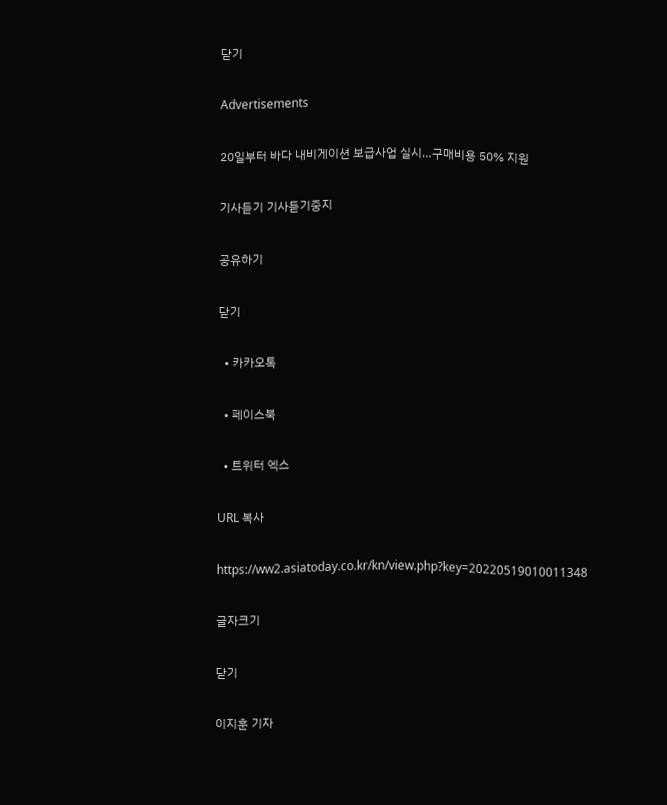닫기

Advertisements

20일부터 바다 내비게이션 보급사업 실시…구매비용 50% 지원

기사듣기 기사듣기중지

공유하기

닫기

  • 카카오톡

  • 페이스북

  • 트위터 엑스

URL 복사

https://ww2.asiatoday.co.kr/kn/view.php?key=20220519010011348

글자크기

닫기

이지훈 기자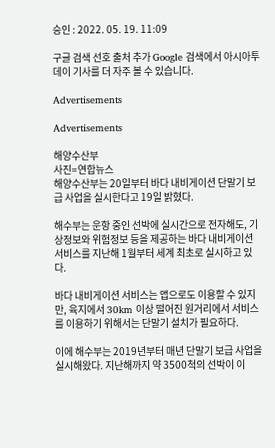승인 : 2022. 05. 19. 11:09

구글 검색 선호 출처 추가 Google 검색에서 아시아투데이 기사를 더 자주 볼 수 있습니다.

Advertisements

Advertisements

해양수산부
사진=연합뉴스
해양수산부는 20일부터 바다 내비게이션 단말기 보급 사업을 실시한다고 19일 밝혔다.

해수부는 운항 중인 선박에 실시간으로 전자해도, 기상정보와 위험정보 등을 제공하는 바다 내비게이션 서비스를 지난해 1월부터 세계 최초로 실시하고 있다.

바다 내비게이션 서비스는 앱으로도 이용할 수 있지만, 육지에서 30km 이상 떨어진 원거리에서 서비스를 이용하기 위해서는 단말기 설치가 필요하다.

이에 해수부는 2019년부터 매년 단말기 보급 사업을 실시해왔다. 지난해까지 약 3500척의 선박이 이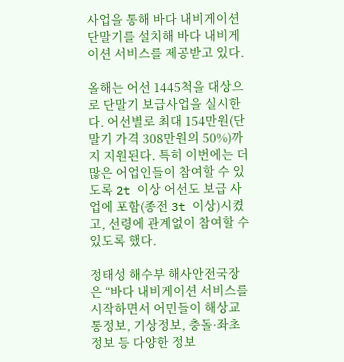사업을 통해 바다 내비게이션 단말기를 설치해 바다 내비게이션 서비스를 제공받고 있다.

올해는 어선 1445척을 대상으로 단말기 보급사업을 실시한다. 어선별로 최대 154만원(단말기 가격 308만원의 50%)까지 지원된다. 특히 이번에는 더 많은 어업인들이 참여할 수 있도록 2t 이상 어선도 보급 사업에 포함(종전 3t 이상)시켰고, 선령에 관계없이 참여할 수 있도록 했다.

정태성 해수부 해사안전국장은 “바다 내비게이션 서비스를 시작하면서 어민들이 해상교통정보, 기상정보, 충돌·좌초 정보 등 다양한 정보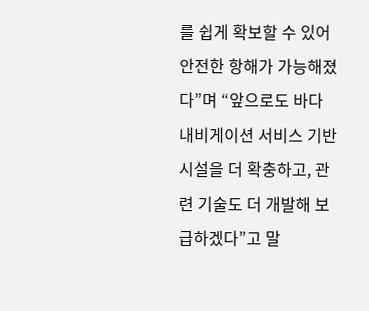를 쉽게 확보할 수 있어 안전한 항해가 가능해졌다”며 “앞으로도 바다 내비게이션 서비스 기반시설을 더 확충하고, 관련 기술도 더 개발해 보급하겠다”고 말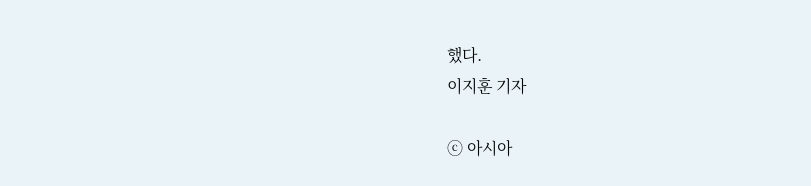했다.
이지훈 기자

ⓒ 아시아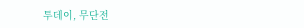투데이, 무단전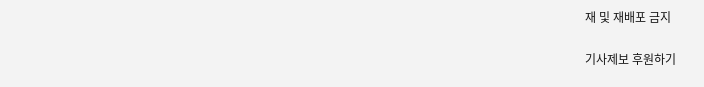재 및 재배포 금지

기사제보 후원하기